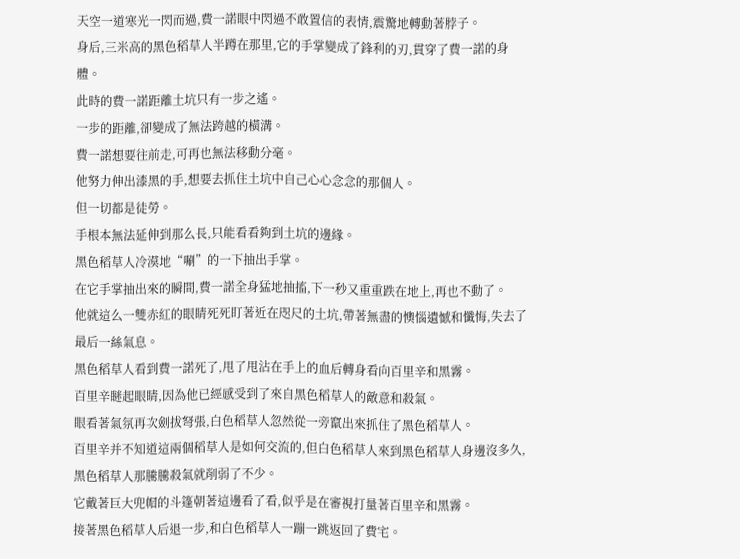天空一道寒光一閃而過,費一諾眼中閃過不敢置信的表情,震驚地轉動著脖子。
身后,三米高的黑色稻草人半蹲在那里,它的手掌變成了鋒利的刃,貫穿了費一諾的身體。
此時的費一諾距離土坑只有一步之遙。
一步的距離,卻變成了無法跨越的橫溝。
費一諾想要往前走,可再也無法移動分毫。
他努力伸出漆黑的手,想要去抓住土坑中自己心心念念的那個人。
但一切都是徒勞。
手根本無法延伸到那么長,只能看看夠到土坑的邊緣。
黑色稻草人冷漠地“唰”的一下抽出手掌。
在它手掌抽出來的瞬間,費一諾全身猛地抽搐,下一秒又重重跌在地上,再也不動了。
他就這么一雙赤紅的眼睛死死盯著近在咫尺的土坑,帶著無盡的懊惱遺憾和懺悔,失去了最后一絲氣息。
黑色稻草人看到費一諾死了,甩了甩沾在手上的血后轉身看向百里辛和黑霧。
百里辛瞇起眼睛,因為他已經感受到了來自黑色稻草人的敵意和殺氣。
眼看著氣氛再次劍拔弩張,白色稻草人忽然從一旁竄出來抓住了黑色稻草人。
百里辛并不知道這兩個稻草人是如何交流的,但白色稻草人來到黑色稻草人身邊沒多久,黑色稻草人那騰騰殺氣就削弱了不少。
它戴著巨大兜帽的斗篷朝著這邊看了看,似乎是在審視打量著百里辛和黑霧。
接著黑色稻草人后退一步,和白色稻草人一蹦一跳返回了費宅。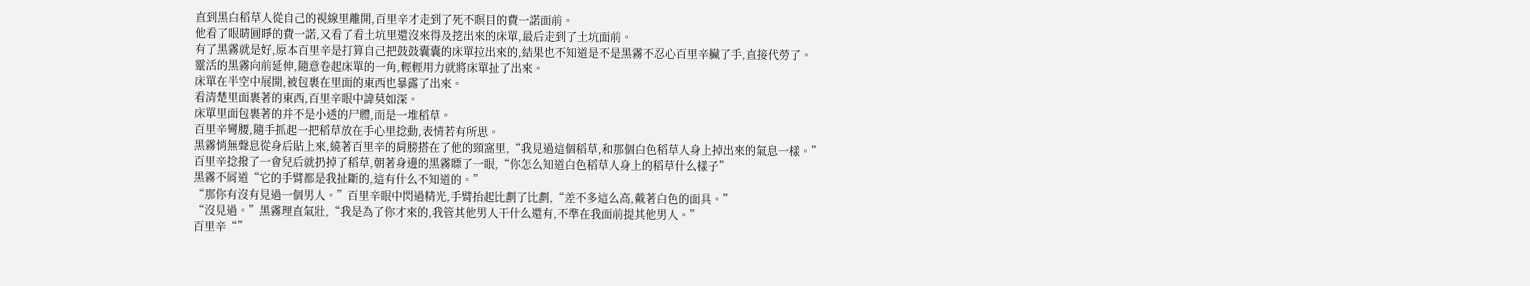直到黑白稻草人從自己的視線里離開,百里辛才走到了死不瞑目的費一諾面前。
他看了眼睛圓睜的費一諾,又看了看土坑里還沒來得及挖出來的床單,最后走到了土坑面前。
有了黑霧就是好,原本百里辛是打算自己把鼓鼓囊囊的床單拉出來的,結果也不知道是不是黑霧不忍心百里辛臟了手,直接代勞了。
靈活的黑霧向前延伸,隨意卷起床單的一角,輕輕用力就將床單扯了出來。
床單在半空中展開,被包裹在里面的東西也暴露了出來。
看清楚里面裹著的東西,百里辛眼中諱莫如深。
床單里面包裹著的并不是小透的尸體,而是一堆稻草。
百里辛彎腰,隨手抓起一把稻草放在手心里捻動,表情若有所思。
黑霧悄無聲息從身后貼上來,繞著百里辛的肩膀搭在了他的頸窩里,“我見過這個稻草,和那個白色稻草人身上掉出來的氣息一樣。”
百里辛捻撥了一會兒后就扔掉了稻草,朝著身邊的黑霧瞟了一眼,“你怎么知道白色稻草人身上的稻草什么樣子”
黑霧不屑道“它的手臂都是我扯斷的,這有什么不知道的。”
“那你有沒有見過一個男人。”百里辛眼中閃過精光,手臂抬起比劃了比劃,“差不多這么高,戴著白色的面具。”
“沒見過。”黑霧理直氣壯,“我是為了你才來的,我管其他男人干什么還有,不準在我面前提其他男人。”
百里辛“”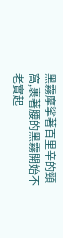黑霧摩挲著百里辛的頸窩,裹著腰的黑霧開始不老實起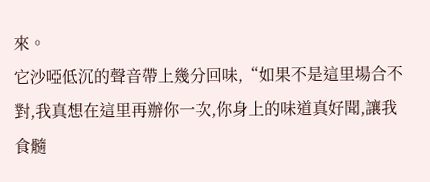來。
它沙啞低沉的聲音帶上幾分回味,“如果不是這里場合不對,我真想在這里再辦你一次,你身上的味道真好聞,讓我食髓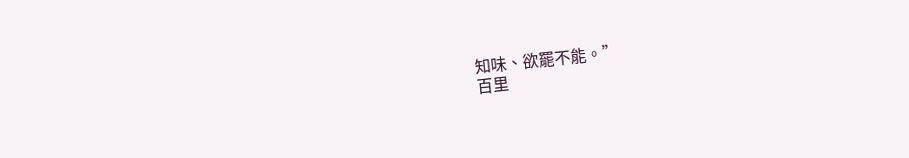知味、欲罷不能。”
百里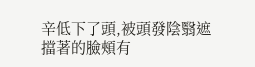辛低下了頭,被頭發陰翳遮擋著的臉頰有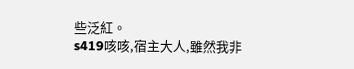些泛紅。
s419咳咳,宿主大人,雖然我非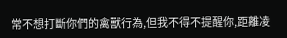常不想打斷你們的禽獸行為,但我不得不提醒你,距離凌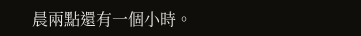晨兩點還有一個小時。